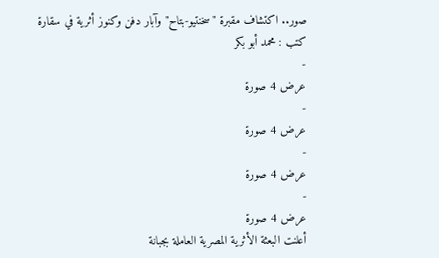صور.. اكتشاف مقبرة "سخنتيو-بتاح" وآبار دفن وكنوز أثرية في سقارة
كتب : محمد أبو بكر
-
عرض 4 صورة
-
عرض 4 صورة
-
عرض 4 صورة
-
عرض 4 صورة
أعلنت البعثة الأثرية المصرية العاملة بجبانة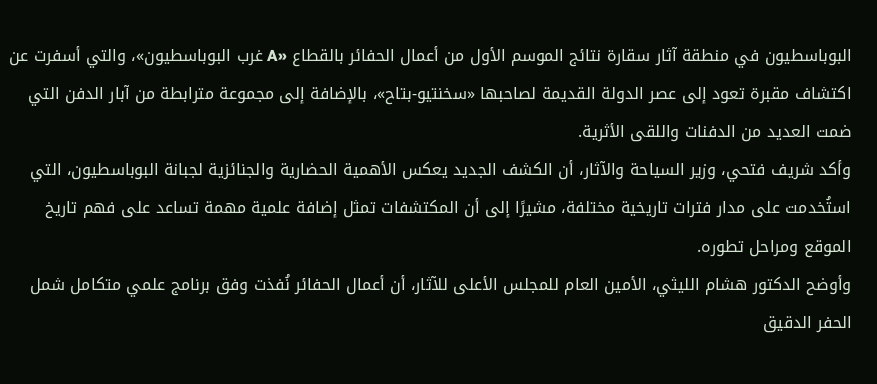البوباسطيون في منطقة آثار سقارة نتائج الموسم الأول من أعمال الحفائر بالقطاع «A غرب البوباسطيون»، والتي أسفرت عن اكتشاف مقبرة تعود إلى عصر الدولة القديمة لصاحبها «سخنتيو-بتاح»، بالإضافة إلى مجموعة مترابطة من آبار الدفن التي ضمت العديد من الدفنات واللقى الأثرية.
وأكد شريف فتحي، وزير السياحة والآثار، أن الكشف الجديد يعكس الأهمية الحضارية والجنائزية لجبانة البوباسطيون، التي استُخدمت على مدار فترات تاريخية مختلفة، مشيرًا إلى أن المكتشفات تمثل إضافة علمية مهمة تساعد على فهم تاريخ الموقع ومراحل تطوره.
وأوضح الدكتور هشام الليثي، الأمين العام للمجلس الأعلى للآثار، أن أعمال الحفائر نُفذت وفق برنامج علمي متكامل شمل الحفر الدقيق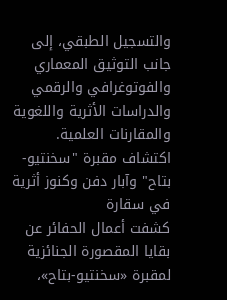والتسجيل الطبقي، إلى جانب التوثيق المعماري والفوتوغرافي والرقمي والدراسات الأثرية واللغوية والمقارنات العلمية.
اكتشاف مقبرة "سخنتيو-بتاح" وآبار دفن وكنوز أثرية في سقارة
كشفت أعمال الحفائر عن بقايا المقصورة الجنائزية لمقبرة «سخنتيو-بتاح»،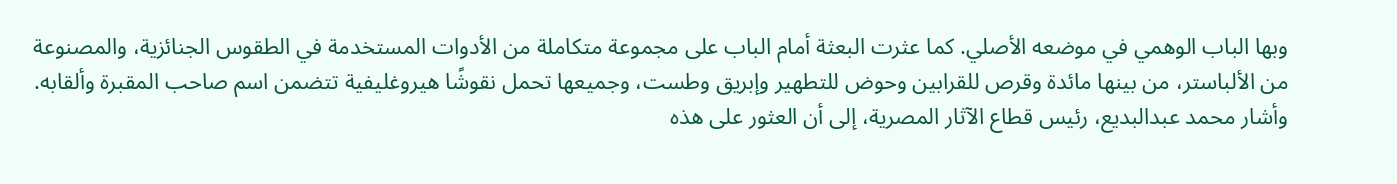وبها الباب الوهمي في موضعه الأصلي. كما عثرت البعثة أمام الباب على مجموعة متكاملة من الأدوات المستخدمة في الطقوس الجنائزية، والمصنوعة من الألباستر، من بينها مائدة وقرص للقرابين وحوض للتطهير وإبريق وطست، وجميعها تحمل نقوشًا هيروغليفية تتضمن اسم صاحب المقبرة وألقابه.
وأشار محمد عبدالبديع، رئيس قطاع الآثار المصرية، إلى أن العثور على هذه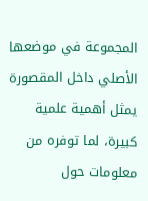المجموعة في موضعها الأصلي داخل المقصورة يمثل أهمية علمية كبيرة، لما توفره من معلومات حول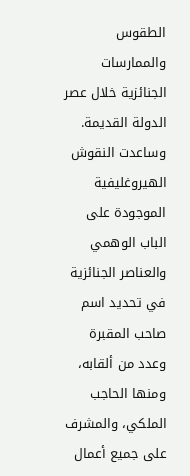الطقوس والممارسات الجنائزية خلال عصر الدولة القديمة.
وساعدت النقوش الهيروغليفية الموجودة على الباب الوهمي والعناصر الجنائزية في تحديد اسم صاحب المقبرة وعدد من ألقابه، ومنها الحاجب الملكي، والمشرف على جميع أعمال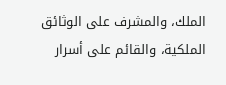الملك، والمشرف على الوثائق الملكية، والقائم على أسرار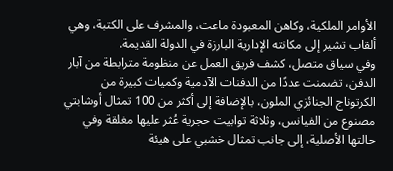الأوامر الملكية، وكاهن المعبودة ماعت، والمشرف على الكتبة، وهي ألقاب تشير إلى مكانته الإدارية البارزة في الدولة القديمة.
وفي سياق متصل، كشف فريق العمل عن منظومة مترابطة من آبار الدفن، تضمنت عددًا من الدفنات الآدمية وكميات كبيرة من الكرتوناج الجنائزي الملون، بالإضافة إلى أكثر من 100 تمثال أوشابتي مصنوع من الفيانس، وثلاثة توابيت حجرية عُثر عليها مغلقة وفي حالتها الأصلية، إلى جانب تمثال خشبي على هيئة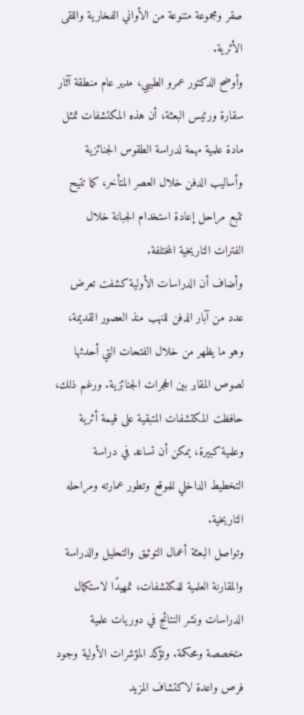صقر ومجموعة متنوعة من الأواني الفخارية واللقى الأثرية.
وأوضح الدكتور عمرو الطيبي، مدير عام منطقة آثار سقارة ورئيس البعثة، أن هذه المكتشفات تمثل مادة علمية مهمة لدراسة الطقوس الجنائزية وأساليب الدفن خلال العصر المتأخر، كما تتيح تتبع مراحل إعادة استخدام الجبانة خلال الفترات التاريخية المختلفة.
وأضاف أن الدراسات الأولية كشفت تعرض عدد من آبار الدفن للنهب منذ العصور القديمة، وهو ما يظهر من خلال الفتحات التي أحدثها لصوص المقابر بين الحجرات الجنائزية. ورغم ذلك، حافظت المكتشفات المتبقية على قيمة أثرية وعلمية كبيرة، يمكن أن تساعد في دراسة التخطيط الداخلي للموقع وتطور عمارته ومراحله التاريخية.
وتواصل البعثة أعمال التوثيق والتحليل والدراسة والمقارنة العلمية للمكتشفات، تمهيدًا لاستكمال الدراسات ونشر النتائج في دوريات علمية متخصصة ومحكمة. وتؤكد المؤشرات الأولية وجود فرص واعدة لاكتشاف المزيد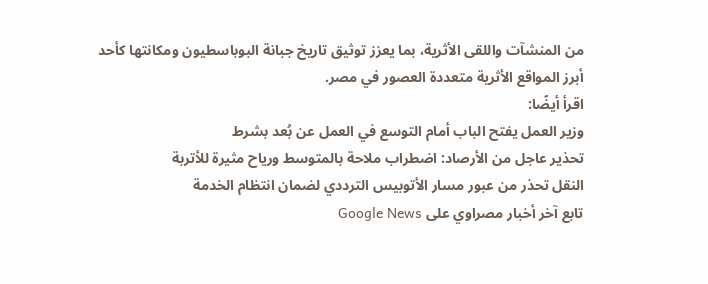من المنشآت واللقى الأثرية، بما يعزز توثيق تاريخ جبانة البوباسطيون ومكانتها كأحد أبرز المواقع الأثرية متعددة العصور في مصر.
اقرأ أيضًا:
وزير العمل يفتح الباب أمام التوسع في العمل عن بُعد بشرط
تحذير عاجل من الأرصاد: اضطراب ملاحة بالمتوسط ورياح مثيرة للأتربة
النقل تحذر من عبور مسار الأتوبيس الترددي لضمان انتظام الخدمة
تابع آخر أخبار مصراوي على Google News